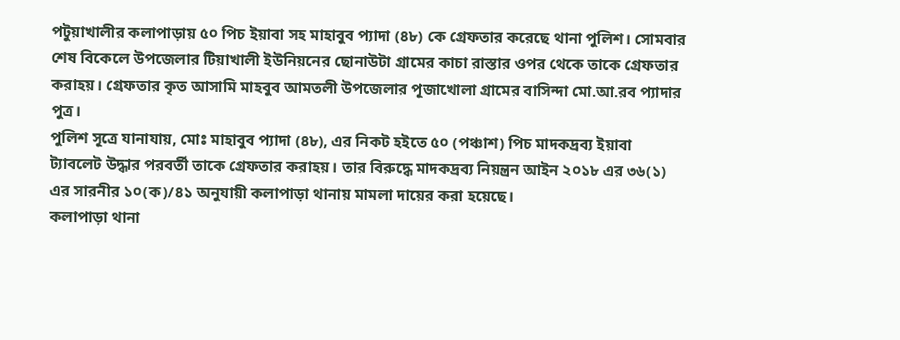পটুয়াখালীর কলাপাড়ায় ৫০ পিচ ইয়াবা সহ মাহাবুব প্যাদা (৪৮) কে গ্রেফতার করেছে থানা পুলিশ। সোমবার শেষ বিকেলে উপজেলার টিয়াখালী ইউনিয়নের ছোনাউটা গ্রামের কাচা রাস্তার ওপর থেকে তাকে গ্রেফতার করাহয়। গ্রেফতার কৃত আসামি মাহবুব আমতলী উপজেলার পূজাখোলা গ্রামের বাসিন্দা মো.আ.রব প্যাদার পুত্র।
পুলিশ সূত্রে যানাযায়, মোঃ মাহাবুব প্যাদা (৪৮), এর নিকট হইতে ৫০ (পঞ্চাশ) পিচ মাদকদ্রব্য ইয়াবা ট্যাবলেট উদ্ধার পরবর্তী তাকে গ্রেফতার করাহয়। তার বিরুদ্ধে মাদকদ্রব্য নিয়ন্ত্রন আইন ২০১৮ এর ৩৬(১) এর সারনীর ১০(ক)/৪১ অনুযায়ী কলাপাড়া থানায় মামলা দায়ের করা হয়েছে।
কলাপাড়া থানা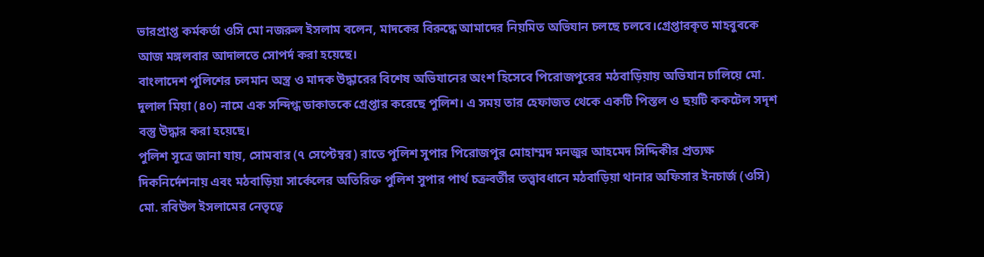ভারপ্রাপ্ত কর্মকর্তা ওসি মো নজরুল ইসলাম বলেন, মাদকের বিরুদ্ধে আমাদের নিয়মিত অভিযান চলছে চলবে।গ্রেপ্তারকৃত মাহবুবকে আজ মঙ্গলবার আদালতে সোপর্দ করা হয়েছে।
বাংলাদেশ পুলিশের চলমান অস্ত্র ও মাদক উদ্ধারের বিশেষ অভিযানের অংশ হিসেবে পিরোজপুরের মঠবাড়িয়ায় অভিযান চালিয়ে মো. দুলাল মিয়া (৪০) নামে এক সন্দিগ্ধ ডাকাতকে গ্রেপ্তার করেছে পুলিশ। এ সময় তার হেফাজত থেকে একটি পিস্তল ও ছয়টি ককটেল সদৃশ বস্তু উদ্ধার করা হয়েছে।
পুলিশ সূত্রে জানা যায়, সোমবার (৭ সেপ্টেম্বর) রাতে পুলিশ সুপার পিরোজপুর মোহাম্মদ মনজুর আহমেদ সিদ্দিকীর প্রত্যক্ষ দিকনির্দেশনায় এবং মঠবাড়িয়া সার্কেলের অতিরিক্ত পুলিশ সুপার পার্থ চক্রবর্তীর তত্ত্বাবধানে মঠবাড়িয়া থানার অফিসার ইনচার্জ (ওসি) মো. রবিউল ইসলামের নেতৃত্বে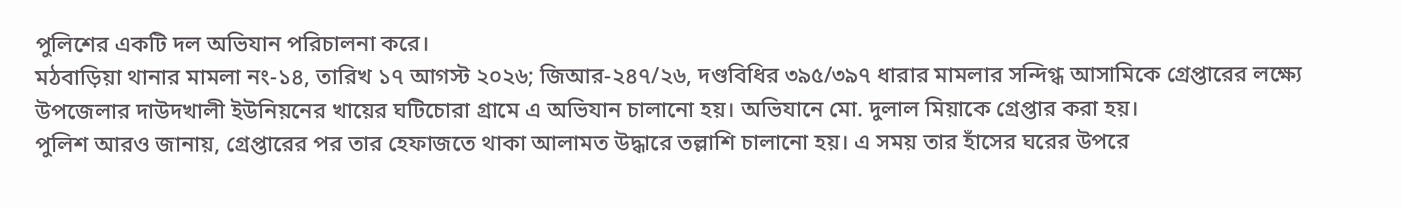পুলিশের একটি দল অভিযান পরিচালনা করে।
মঠবাড়িয়া থানার মামলা নং-১৪, তারিখ ১৭ আগস্ট ২০২৬; জিআর-২৪৭/২৬, দণ্ডবিধির ৩৯৫/৩৯৭ ধারার মামলার সন্দিগ্ধ আসামিকে গ্রেপ্তারের লক্ষ্যে উপজেলার দাউদখালী ইউনিয়নের খায়ের ঘটিচোরা গ্রামে এ অভিযান চালানো হয়। অভিযানে মো. দুলাল মিয়াকে গ্রেপ্তার করা হয়।
পুলিশ আরও জানায়, গ্রেপ্তারের পর তার হেফাজতে থাকা আলামত উদ্ধারে তল্লাশি চালানো হয়। এ সময় তার হাঁসের ঘরের উপরে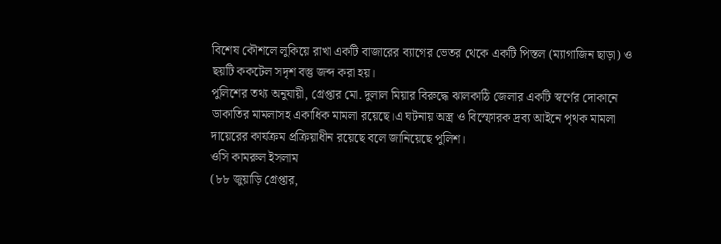বিশেষ কৌশলে লুকিয়ে রাখা একটি বাজারের ব্যাগের ভেতর থেকে একটি পিস্তল (ম্যাগাজিন ছাড়া) ও ছয়টি ককটেল সদৃশ বস্তু জব্দ করা হয়।
পুলিশের তথ্য অনুযায়ী, গ্রেপ্তার মো. দুলাল মিয়ার বিরুদ্ধে ঝালকাঠি জেলার একটি স্বর্ণের দোকানে ডাকাতির মামলাসহ একাধিক মামলা রয়েছে।এ ঘটনায় অস্ত্র ও বিস্ফোরক দ্রব্য আইনে পৃথক মামলা দায়েরের কার্যক্রম প্রক্রিয়াধীন রয়েছে বলে জানিয়েছে পুলিশ।
ওসি কামরুল ইসলাম
(৮৮ জুয়াড়ি গ্রেপ্তার,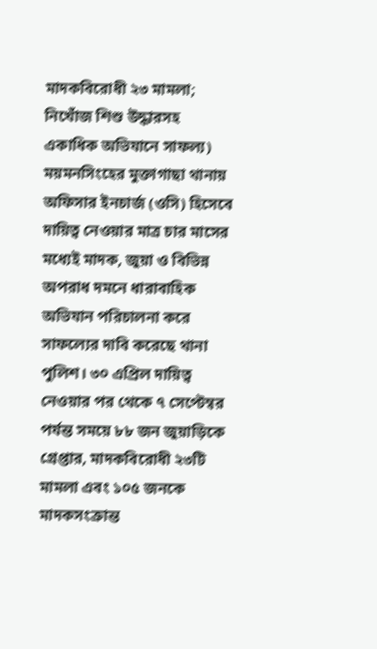মাদকবিরোধী ২৩ মামলা; নিখোঁজ শিশু উদ্ধারসহ একাধিক অভিযানে সাফল্য)
ময়মনসিংহের মুক্তাগাছা থানায় অফিসার ইনচার্জ (ওসি) হিসেবে দায়িত্ব নেওয়ার মাত্র চার মাসের মধ্যেই মাদক, জুয়া ও বিভিন্ন অপরাধ দমনে ধারাবাহিক অভিযান পরিচালনা করে সাফল্যের দাবি করেছে থানা পুলিশ। ৩০ এপ্রিল দায়িত্ব নেওয়ার পর থেকে ৭ সেপ্টেম্বর পর্যন্ত সময়ে ৮৮ জন জুয়াড়িকে গ্রেপ্তার, মাদকবিরোধী ২৩টি মামলা এবং ১০৫ জনকে মাদকসংক্রান্ত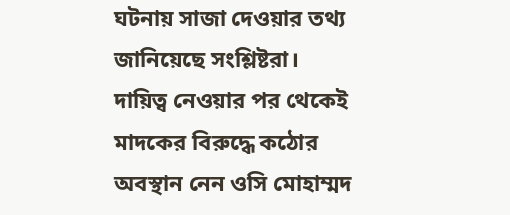ঘটনায় সাজা দেওয়ার তথ্য জানিয়েছে সংশ্লিষ্টরা।
দায়িত্ব নেওয়ার পর থেকেই মাদকের বিরুদ্ধে কঠোর অবস্থান নেন ওসি মোহাম্মদ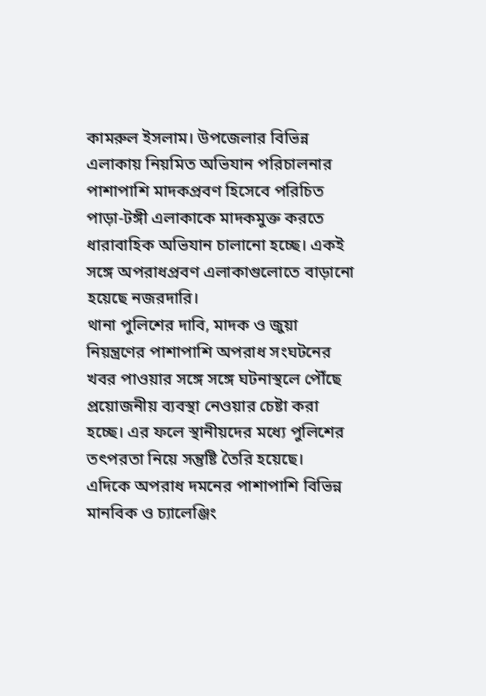কামরুল ইসলাম। উপজেলার বিভিন্ন এলাকায় নিয়মিত অভিযান পরিচালনার পাশাপাশি মাদকপ্রবণ হিসেবে পরিচিত পাড়া-টঙ্গী এলাকাকে মাদকমুক্ত করতে ধারাবাহিক অভিযান চালানো হচ্ছে। একই সঙ্গে অপরাধপ্রবণ এলাকাগুলোতে বাড়ানো হয়েছে নজরদারি।
থানা পুলিশের দাবি, মাদক ও জুয়া নিয়ন্ত্রণের পাশাপাশি অপরাধ সংঘটনের খবর পাওয়ার সঙ্গে সঙ্গে ঘটনাস্থলে পৌঁছে প্রয়োজনীয় ব্যবস্থা নেওয়ার চেষ্টা করা হচ্ছে। এর ফলে স্থানীয়দের মধ্যে পুলিশের তৎপরতা নিয়ে সন্তুষ্টি তৈরি হয়েছে।
এদিকে অপরাধ দমনের পাশাপাশি বিভিন্ন মানবিক ও চ্যালেঞ্জিং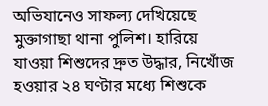অভিযানেও সাফল্য দেখিয়েছে মুক্তাগাছা থানা পুলিশ। হারিয়ে যাওয়া শিশুদের দ্রুত উদ্ধার, নিখোঁজ হওয়ার ২৪ ঘণ্টার মধ্যে শিশুকে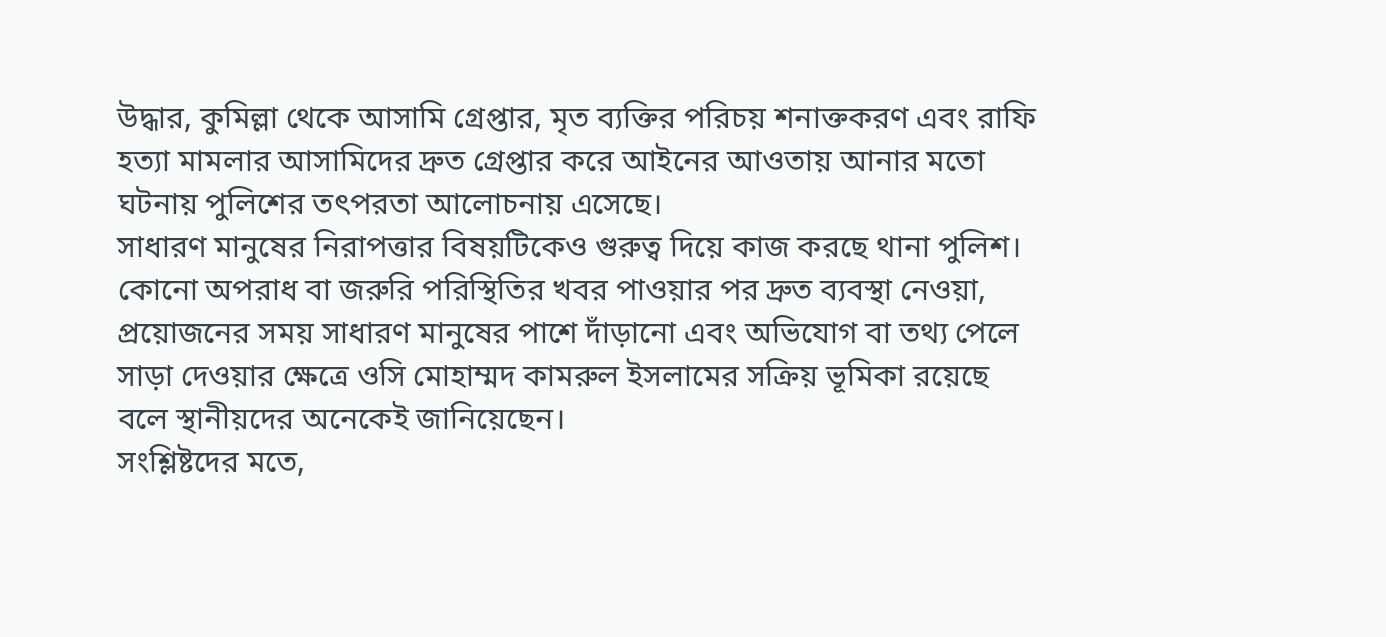উদ্ধার, কুমিল্লা থেকে আসামি গ্রেপ্তার, মৃত ব্যক্তির পরিচয় শনাক্তকরণ এবং রাফি হত্যা মামলার আসামিদের দ্রুত গ্রেপ্তার করে আইনের আওতায় আনার মতো ঘটনায় পুলিশের তৎপরতা আলোচনায় এসেছে।
সাধারণ মানুষের নিরাপত্তার বিষয়টিকেও গুরুত্ব দিয়ে কাজ করছে থানা পুলিশ। কোনো অপরাধ বা জরুরি পরিস্থিতির খবর পাওয়ার পর দ্রুত ব্যবস্থা নেওয়া, প্রয়োজনের সময় সাধারণ মানুষের পাশে দাঁড়ানো এবং অভিযোগ বা তথ্য পেলে সাড়া দেওয়ার ক্ষেত্রে ওসি মোহাম্মদ কামরুল ইসলামের সক্রিয় ভূমিকা রয়েছে বলে স্থানীয়দের অনেকেই জানিয়েছেন।
সংশ্লিষ্টদের মতে,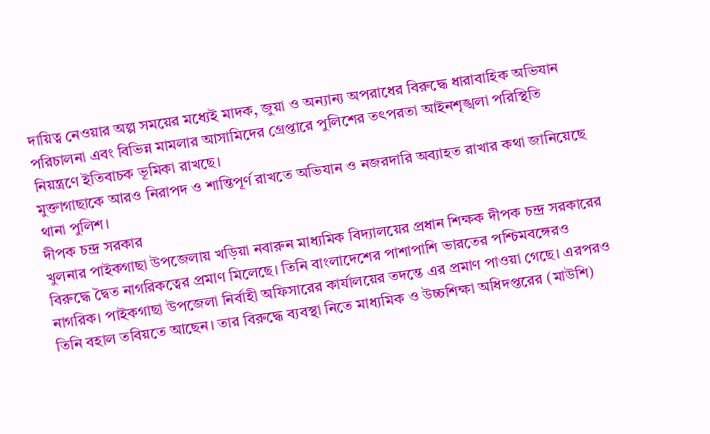দায়িত্ব নেওয়ার অল্প সময়ের মধ্যেই মাদক, জুয়া ও অন্যান্য অপরাধের বিরুদ্ধে ধারাবাহিক অভিযান পরিচালনা এবং বিভিন্ন মামলার আসামিদের গ্রেপ্তারে পুলিশের তৎপরতা আইনশৃঙ্খলা পরিস্থিতি নিয়ন্ত্রণে ইতিবাচক ভূমিকা রাখছে।
মুক্তাগাছাকে আরও নিরাপদ ও শান্তিপূর্ণ রাখতে অভিযান ও নজরদারি অব্যাহত রাখার কথা জানিয়েছে থানা পুলিশ।
দীপক চন্দ্র সরকার
খুলনার পাইকগাছা উপজেলায় খড়িয়া নবারুন মাধ্যমিক বিদ্যালয়ের প্রধান শিক্ষক দীপক চন্দ্র সরকারের বিরুদ্ধে দ্বৈত নাগরিকত্বের প্রমাণ মিলেছে। তিনি বাংলাদেশের পাশাপাশি ভারতের পশ্চিমবঙ্গেরও নাগরিক। পাইকগাছা উপজেলা নির্বাহী অফিসারের কার্যালয়ের তদন্তে এর প্রমাণ পাওয়া গেছে। এরপরও তিনি বহাল তবিয়তে আছেন। তার বিরুদ্ধে ব্যবস্থা নিতে মাধ্যমিক ও উচ্চশিক্ষা অধিদপ্তরের (মাউশি)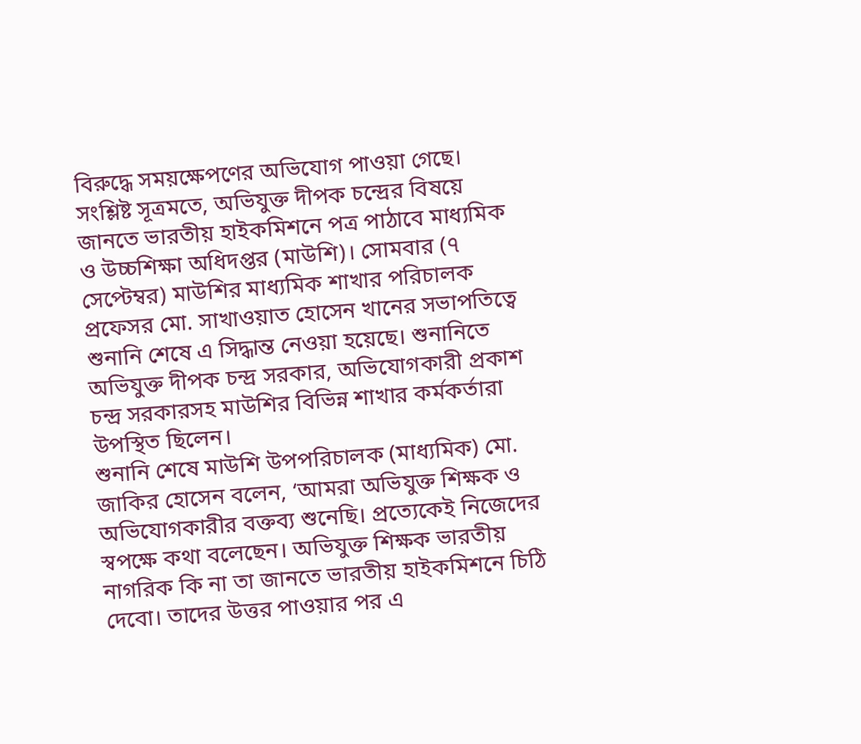বিরুদ্ধে সময়ক্ষেপণের অভিযোগ পাওয়া গেছে।
সংশ্লিষ্ট সূত্রমতে, অভিযুক্ত দীপক চন্দ্রের বিষয়ে জানতে ভারতীয় হাইকমিশনে পত্র পাঠাবে মাধ্যমিক ও উচ্চশিক্ষা অধিদপ্তর (মাউশি)। সোমবার (৭ সেপ্টেম্বর) মাউশির মাধ্যমিক শাখার পরিচালক প্রফেসর মো. সাখাওয়াত হোসেন খানের সভাপতিত্বে শুনানি শেষে এ সিদ্ধান্ত নেওয়া হয়েছে। শুনানিতে অভিযুক্ত দীপক চন্দ্র সরকার, অভিযোগকারী প্রকাশ চন্দ্র সরকারসহ মাউশির বিভিন্ন শাখার কর্মকর্তারা উপস্থিত ছিলেন।
শুনানি শেষে মাউশি উপপরিচালক (মাধ্যমিক) মো. জাকির হোসেন বলেন, ‘আমরা অভিযুক্ত শিক্ষক ও অভিযোগকারীর বক্তব্য শুনেছি। প্রত্যেকেই নিজেদের স্বপক্ষে কথা বলেছেন। অভিযুক্ত শিক্ষক ভারতীয় নাগরিক কি না তা জানতে ভারতীয় হাইকমিশনে চিঠি দেবো। তাদের উত্তর পাওয়ার পর এ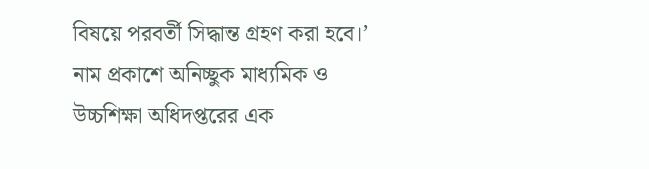বিষয়ে পরবর্তী সিদ্ধান্ত গ্রহণ করা হবে।’
নাম প্রকাশে অনিচ্ছুক মাধ্যমিক ও উচ্চশিক্ষা অধিদপ্তরের এক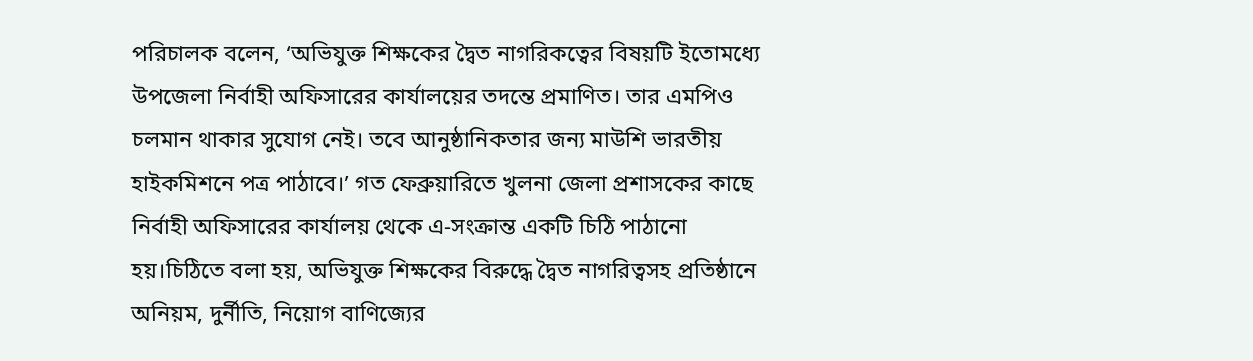পরিচালক বলেন, ‘অভিযুক্ত শিক্ষকের দ্বৈত নাগরিকত্বের বিষয়টি ইতোমধ্যে উপজেলা নির্বাহী অফিসারের কার্যালয়ের তদন্তে প্রমাণিত। তার এমপিও চলমান থাকার সুযোগ নেই। তবে আনুষ্ঠানিকতার জন্য মাউশি ভারতীয় হাইকমিশনে পত্র পাঠাবে।’ গত ফেব্রুয়ারিতে খুলনা জেলা প্রশাসকের কাছে নির্বাহী অফিসারের কার্যালয় থেকে এ-সংক্রান্ত একটি চিঠি পাঠানো হয়।চিঠিতে বলা হয়, অভিযুক্ত শিক্ষকের বিরুদ্ধে দ্বৈত নাগরিত্বসহ প্রতিষ্ঠানে অনিয়ম, দুর্নীতি, নিয়োগ বাণিজ্যের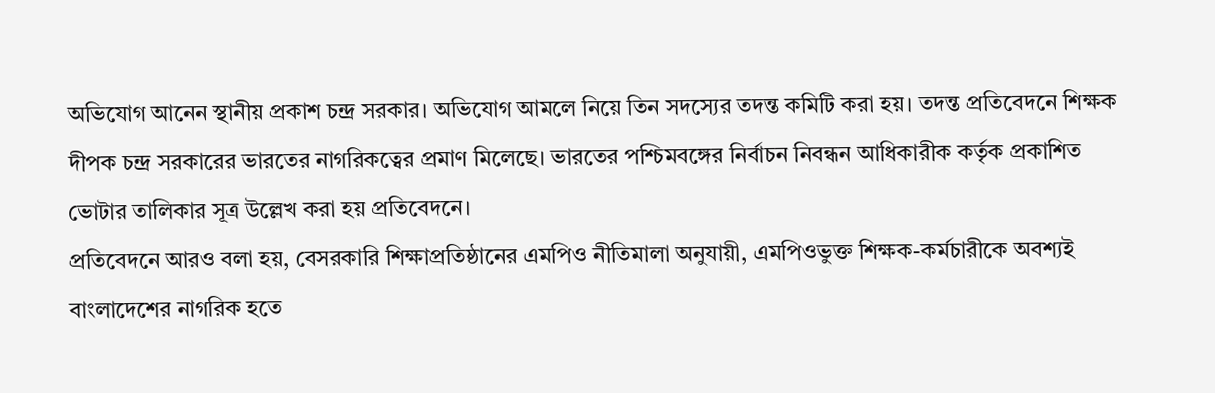অভিযোগ আনেন স্থানীয় প্রকাশ চন্দ্র সরকার। অভিযোগ আমলে নিয়ে তিন সদস্যের তদন্ত কমিটি করা হয়। তদন্ত প্রতিবেদনে শিক্ষক দীপক চন্দ্র সরকারের ভারতের নাগরিকত্বের প্রমাণ মিলেছে। ভারতের পশ্চিমবঙ্গের নির্বাচন নিবন্ধন আধিকারীক কর্তৃক প্রকাশিত ভোটার তালিকার সূত্র উল্লেখ করা হয় প্রতিবেদনে।
প্রতিবেদনে আরও বলা হয়, বেসরকারি শিক্ষাপ্রতিষ্ঠানের এমপিও নীতিমালা অনুযায়ী, এমপিওভুক্ত শিক্ষক-কর্মচারীকে অবশ্যই বাংলাদেশের নাগরিক হতে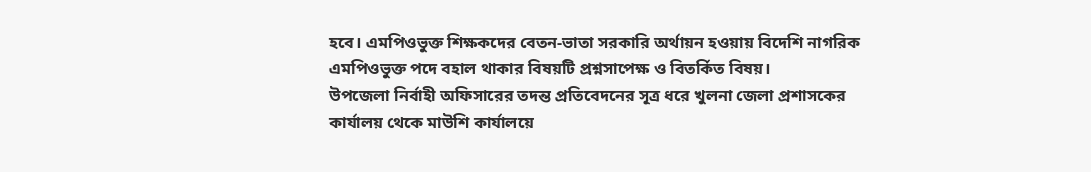হবে। এমপিওভুক্ত শিক্ষকদের বেতন-ভাতা সরকারি অর্থায়ন হওয়ায় বিদেশি নাগরিক এমপিওভুক্ত পদে বহাল থাকার বিষয়টি প্রশ্নসাপেক্ষ ও বিতর্কিত বিষয়।
উপজেলা নির্বাহী অফিসারের তদন্ত প্রতিবেদনের সূত্র ধরে খুলনা জেলা প্রশাসকের কার্যালয় থেকে মাউশি কার্যালয়ে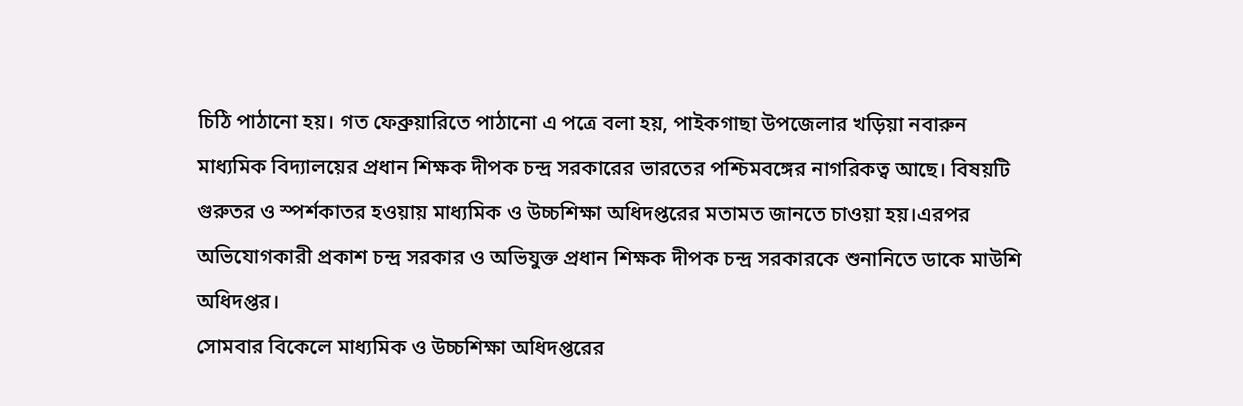চিঠি পাঠানো হয়। গত ফেব্রুয়ারিতে পাঠানো এ পত্রে বলা হয়, পাইকগাছা উপজেলার খড়িয়া নবারুন মাধ্যমিক বিদ্যালয়ের প্রধান শিক্ষক দীপক চন্দ্র সরকারের ভারতের পশ্চিমবঙ্গের নাগরিকত্ব আছে। বিষয়টি গুরুতর ও স্পর্শকাতর হওয়ায় মাধ্যমিক ও উচ্চশিক্ষা অধিদপ্তরের মতামত জানতে চাওয়া হয়।এরপর অভিযোগকারী প্রকাশ চন্দ্র সরকার ও অভিযুক্ত প্রধান শিক্ষক দীপক চন্দ্র সরকারকে শুনানিতে ডাকে মাউশি অধিদপ্তর।
সোমবার বিকেলে মাধ্যমিক ও উচ্চশিক্ষা অধিদপ্তরের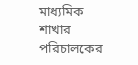মাধ্যমিক শাখার পরিচালকের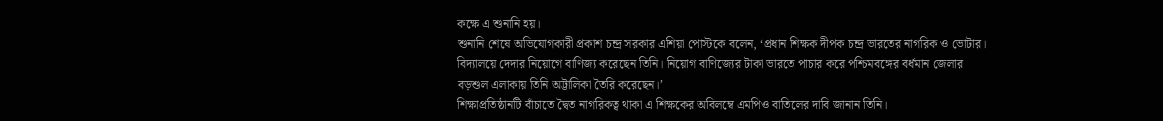কক্ষে এ শুনানি হয়।
শুনানি শেষে অভিযোগকারী প্রকাশ চন্দ্র সরকার এশিয়া পোস্টকে বলেন, ‘প্রধান শিক্ষক দীপক চন্দ্র ভারতের নাগরিক ও ভোটার। বিদ্যালয়ে দেদার নিয়োগে বাণিজ্য করেছেন তিনি। নিয়োগ বাণিজ্যের টাকা ভারতে পাচার করে পশ্চিমবঙ্গের বর্ধমান জেলার বড়শুল এলাকায় তিনি অট্টালিকা তৈরি করেছেন।’
শিক্ষাপ্রতিষ্ঠানটি বাঁচাতে দ্বৈত নাগরিকত্ব থাকা এ শিক্ষকের অবিলম্বে এমপিও বাতিলের দাবি জানান তিনি।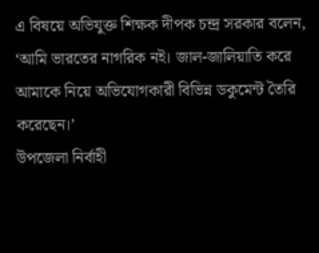এ বিষয়ে অভিযুক্ত শিক্ষক দীপক চন্দ্র সরকার বলেন, ‘আমি ভারতের নাগরিক নই। জাল-জালিয়াতি করে আমাকে নিয়ে অভিযোগকারী বিভিন্ন ডকুমেন্ট তৈরি করেছেন।’
উপজেলা নির্বাহী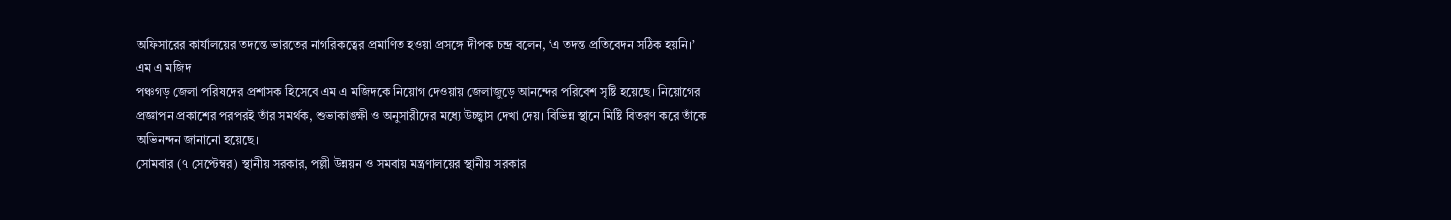অফিসারের কার্যালয়ের তদন্তে ভারতের নাগরিকত্বের প্রমাণিত হওয়া প্রসঙ্গে দীপক চন্দ্র বলেন, ‘এ তদন্ত প্রতিবেদন সঠিক হয়নি।’
এম এ মজিদ
পঞ্চগড় জেলা পরিষদের প্রশাসক হিসেবে এম এ মজিদকে নিয়োগ দেওয়ায় জেলাজুড়ে আনন্দের পরিবেশ সৃষ্টি হয়েছে। নিয়োগের প্রজ্ঞাপন প্রকাশের পরপরই তাঁর সমর্থক, শুভাকাঙ্ক্ষী ও অনুসারীদের মধ্যে উচ্ছ্বাস দেখা দেয়। বিভিন্ন স্থানে মিষ্টি বিতরণ করে তাঁকে অভিনন্দন জানানো হয়েছে।
সোমবার (৭ সেপ্টেম্বর) স্থানীয় সরকার, পল্লী উন্নয়ন ও সমবায় মন্ত্রণালয়ের স্থানীয় সরকার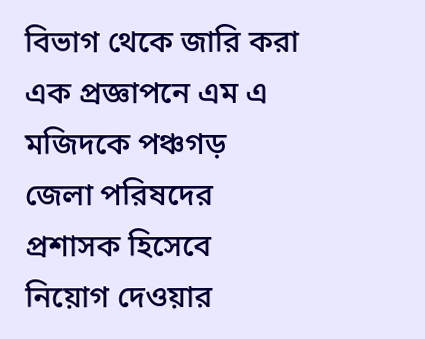বিভাগ থেকে জারি করা এক প্রজ্ঞাপনে এম এ মজিদকে পঞ্চগড় জেলা পরিষদের প্রশাসক হিসেবে নিয়োগ দেওয়ার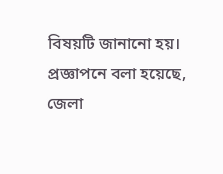বিষয়টি জানানো হয়।
প্রজ্ঞাপনে বলা হয়েছে, জেলা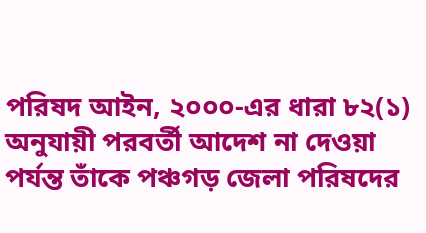পরিষদ আইন, ২০০০-এর ধারা ৮২(১) অনুযায়ী পরবর্তী আদেশ না দেওয়া পর্যন্ত তাঁকে পঞ্চগড় জেলা পরিষদের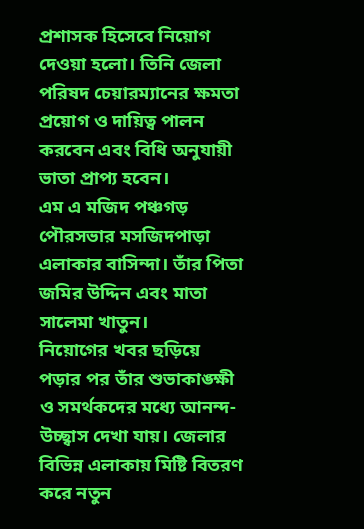প্রশাসক হিসেবে নিয়োগ দেওয়া হলো। তিনি জেলা পরিষদ চেয়ারম্যানের ক্ষমতা প্রয়োগ ও দায়িত্ব পালন করবেন এবং বিধি অনুযায়ী ভাতা প্রাপ্য হবেন।
এম এ মজিদ পঞ্চগড় পৌরসভার মসজিদপাড়া এলাকার বাসিন্দা। তাঁর পিতা জমির উদ্দিন এবং মাতা সালেমা খাতুন।
নিয়োগের খবর ছড়িয়ে পড়ার পর তাঁর শুভাকাঙ্ক্ষী ও সমর্থকদের মধ্যে আনন্দ-উচ্ছ্বাস দেখা যায়। জেলার বিভিন্ন এলাকায় মিষ্টি বিতরণ করে নতুন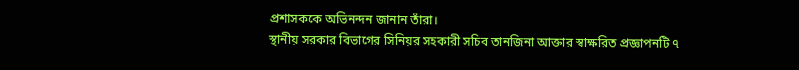প্রশাসককে অভিনন্দন জানান তাঁরা।
স্থানীয় সরকার বিভাগের সিনিয়র সহকারী সচিব তানজিনা আক্তার স্বাক্ষরিত প্রজ্ঞাপনটি ৭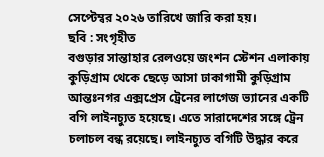সেপ্টেম্বর ২০২৬ তারিখে জারি করা হয়।
ছবি : সংগৃহীত
বগুড়ার সান্তাহার রেলওয়ে জংশন স্টেশন এলাকায় কুড়িগ্রাম থেকে ছেড়ে আসা ঢাকাগামী কুড়িগ্রাম আন্তঃনগর এক্সপ্রেস ট্রেনের লাগেজ ভ্যানের একটি বগি লাইনচ্যুত হয়েছে। এতে সারাদেশের সঙ্গে ট্রেন চলাচল বন্ধ রয়েছে। লাইনচ্যুত বগিটি উদ্ধার করে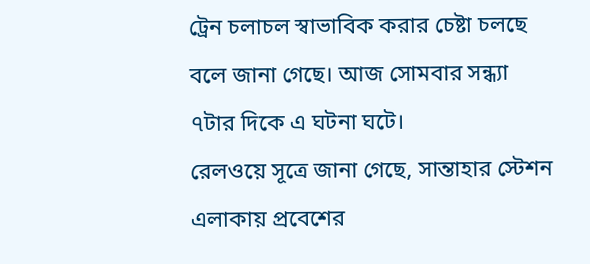ট্রেন চলাচল স্বাভাবিক করার চেষ্টা চলছে বলে জানা গেছে। আজ সোমবার সন্ধ্যা ৭টার দিকে এ ঘটনা ঘটে।
রেলওয়ে সূত্রে জানা গেছে, সান্তাহার স্টেশন এলাকায় প্রবেশের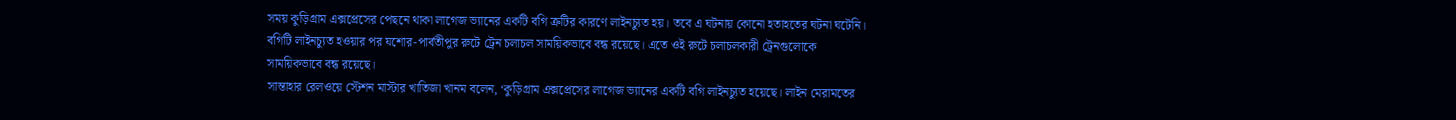সময় কুড়িগ্রাম এক্সপ্রেসের পেছনে থাকা লাগেজ ভ্যানের একটি বগি ত্রুটির কারণে লাইনচ্যুত হয়। তবে এ ঘটনায় কোনো হতাহতের ঘটনা ঘটেনি। বগিটি লাইনচ্যুত হওয়ার পর যশোর-পার্বতীপুর রুটে ট্রেন চলাচল সাময়িকভাবে বন্ধ রয়েছে। এতে ওই রুটে চলাচলকারী ট্রেনগুলোকে সাময়িকভাবে বন্ধ রয়েছে।
সান্তাহার রেলওয়ে স্টেশন মাস্টার খাতিজা খানম বলেন, ‘কুড়িগ্রাম এক্সপ্রেসের লাগেজ ভ্যানের একটি বগি লাইনচ্যুত হয়েছে। লাইন মেরামতের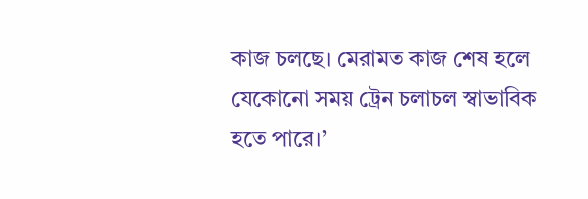কাজ চলছে। মেরামত কাজ শেষ হলে যেকোনো সময় ট্রেন চলাচল স্বাভাবিক হতে পারে।’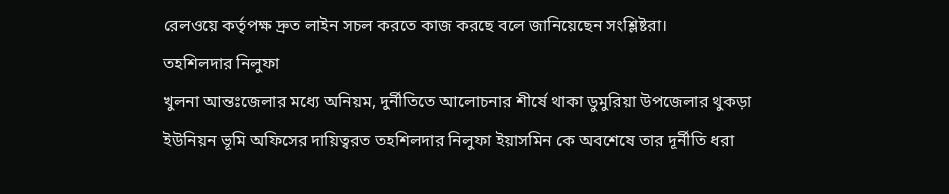রেলওয়ে কর্তৃপক্ষ দ্রুত লাইন সচল করতে কাজ করছে বলে জানিয়েছেন সংশ্লিষ্টরা।
তহশিলদার নিলুফা
খুলনা আন্তঃজেলার মধ্যে অনিয়ম, দুর্নীতিতে আলোচনার শীর্ষে থাকা ডুমুরিয়া উপজেলার থুকড়া ইউনিয়ন ভূমি অফিসের দায়িত্বরত তহশিলদার নিলুফা ইয়াসমিন কে অবশেষে তার দূর্নীতি ধরা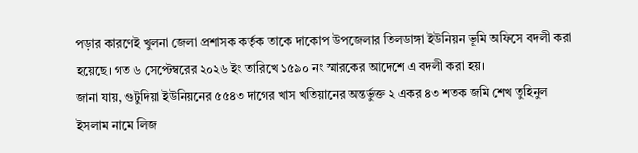পড়ার কারণেই খুলনা জেলা প্রশাসক কর্তৃক তাকে দাকোপ উপজেলার তিলডাঙ্গা ইউনিয়ন ভূমি অফিসে বদলী করা হয়েছে। গত ৬ সেপ্টেম্বরের ২০২৬ ইং তারিখে ১৫৯০ নং স্মারকের আদেশে এ বদলী করা হয়।
জানা যায়, গুটুদিয়া ইউনিয়নের ৫৫৪৩ দাগের খাস খতিয়ানের অন্তর্ভুক্ত ২ একর ৪৩ শতক জমি শেখ তুহিনুল ইসলাম নামে লিজ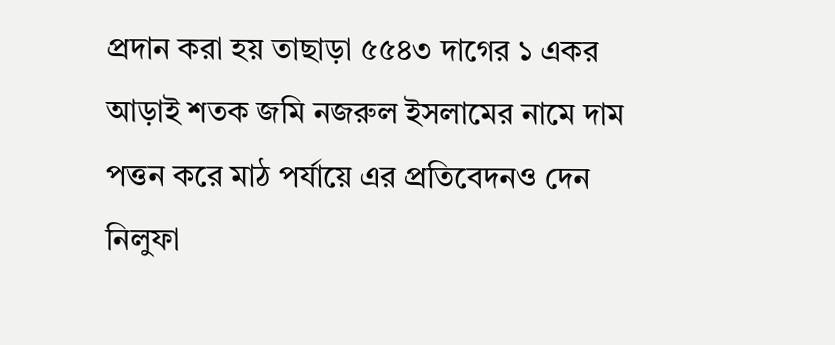প্রদান করা হয় তাছাড়া ৫৫৪৩ দাগের ১ একর আড়াই শতক জমি নজরুল ইসলামের নামে দাম পত্তন করে মাঠ পর্যায়ে এর প্রতিবেদনও দেন নিলুফা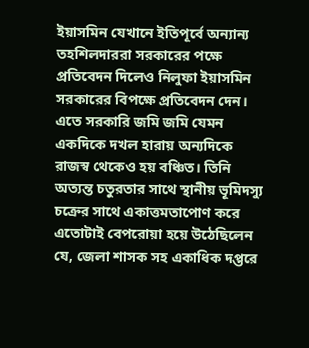ইয়াসমিন যেখানে ইতিপূর্বে অন্যান্য তহশিলদাররা সরকারের পক্ষে প্রতিবেদন দিলেও নিলুফা ইয়াসমিন সরকারের বিপক্ষে প্রতিবেদন দেন। এতে সরকারি জমি জমি যেমন একদিকে দখল হারায় অন্যদিকে রাজস্ব থেকেও হয় বঞ্চিত। তিনি অত্যন্ত চতুরতার সাথে স্থানীয় ভূমিদস্যু চক্রের সাথে একাত্তমতাপোণ করে এতোটাই বেপরোয়া হয়ে উঠেছিলেন যে, জেলা শাসক সহ একাধিক দপ্তরে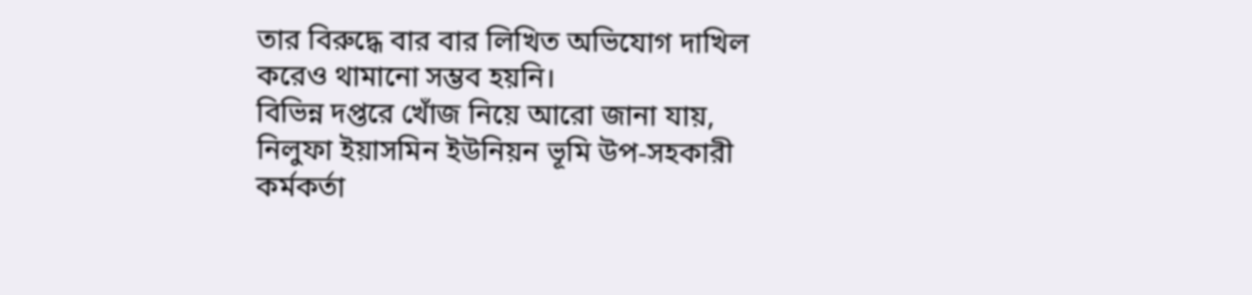তার বিরুদ্ধে বার বার লিখিত অভিযোগ দাখিল করেও থামানো সম্ভব হয়নি।
বিভিন্ন দপ্তরে খোঁজ নিয়ে আরো জানা যায়, নিলুফা ইয়াসমিন ইউনিয়ন ভূমি উপ-সহকারী কর্মকর্তা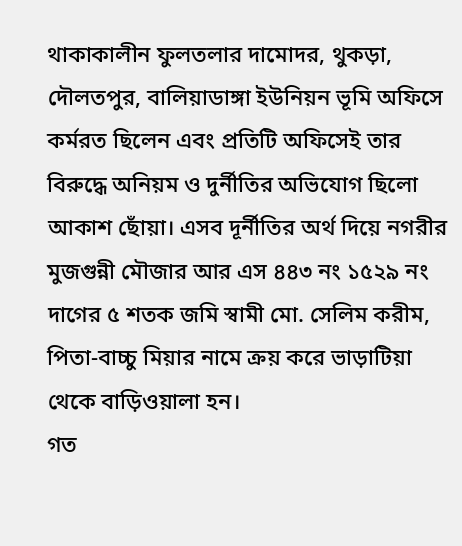থাকাকালীন ফুলতলার দামোদর, থুকড়া, দৌলতপুর, বালিয়াডাঙ্গা ইউনিয়ন ভূমি অফিসে কর্মরত ছিলেন এবং প্রতিটি অফিসেই তার বিরুদ্ধে অনিয়ম ও দুর্নীতির অভিযোগ ছিলো আকাশ ছোঁয়া। এসব দূর্নীতির অর্থ দিয়ে নগরীর মুজগুন্নী মৌজার আর এস ৪৪৩ নং ১৫২৯ নং দাগের ৫ শতক জমি স্বামী মো. সেলিম করীম, পিতা-বাচ্চু মিয়ার নামে ক্রয় করে ভাড়াটিয়া থেকে বাড়িওয়ালা হন।
গত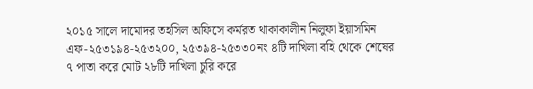২০১৫ সালে দামোদর তহসিল অফিসে কর্মরত থাকাকালীন নিলুফা ইয়াসমিন এফ-২৫৩১৯৪-২৫৩২০০, ২৫৩৯৪-২৫৩৩০নং ৪টি দাখিলা বহি থেকে শেষের ৭ পাতা করে মোট ২৮টি দাখিলা চুরি করে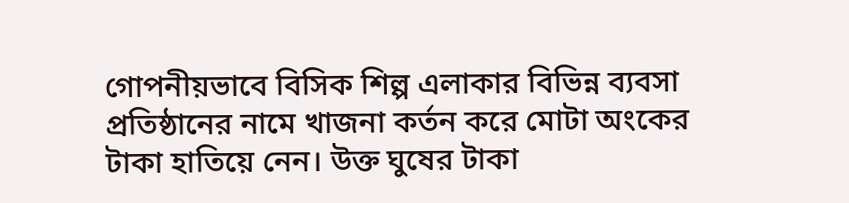গোপনীয়ভাবে বিসিক শিল্প এলাকার বিভিন্ন ব্যবসা প্রতিষ্ঠানের নামে খাজনা কর্তন করে মোটা অংকের টাকা হাতিয়ে নেন। উক্ত ঘুষের টাকা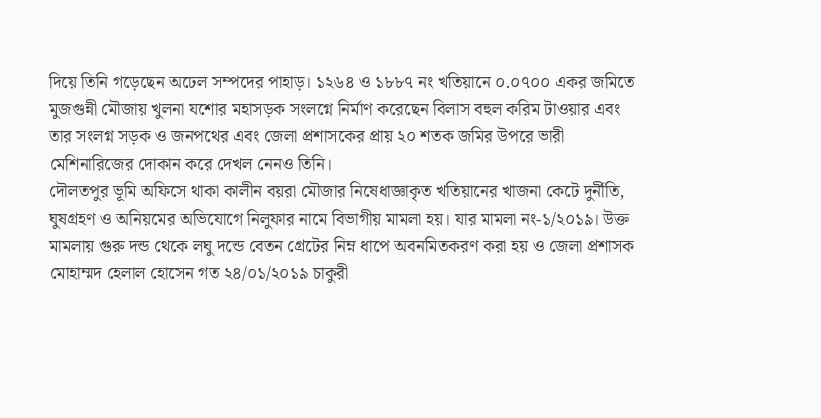দিয়ে তিনি গড়েছেন অঢেল সম্পদের পাহাড়। ১২৬৪ ও ১৮৮৭ নং খতিয়ানে ০.০৭০০ একর জমিতে মুজগুন্নী মৌজায় খুলনা যশোর মহাসড়ক সংলগ্নে নির্মাণ করেছেন বিলাস বহুল করিম টাওয়ার এবং তার সংলগ্ন সড়ক ও জনপথের এবং জেলা প্রশাসকের প্রায় ২০ শতক জমির উপরে ভারী মেশিনারিজের দোকান করে দেখল নেনও তিনি।
দৌলতপুর ভূমি অফিসে থাকা কালীন বয়রা মৌজার নিষেধাজ্ঞাকৃত খতিয়ানের খাজনা কেটে দুর্নীতি, ঘুষগ্রহণ ও অনিয়মের অভিযোগে নিলুফার নামে বিভাগীয় মামলা হয়। যার মামলা নং-১/২০১৯। উক্ত মামলায় গুরু দন্ড থেকে লঘু দন্ডে বেতন গ্রেটের নিম্ন ধাপে অবনমিতকরণ করা হয় ও জেলা প্রশাসক মোহাম্মদ হেলাল হোসেন গত ২৪/০১/২০১৯ চাকুরী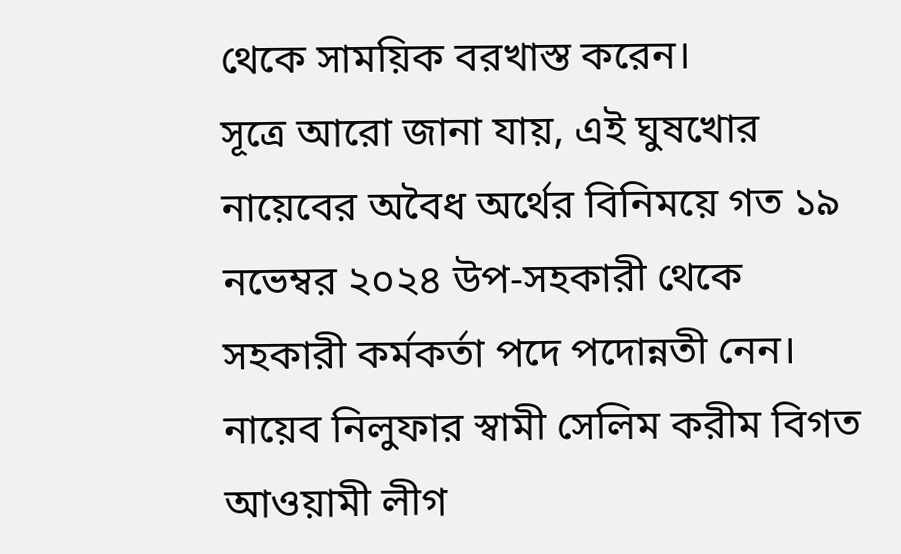থেকে সাময়িক বরখাস্ত করেন।
সূত্রে আরো জানা যায়, এই ঘুষখোর নায়েবের অবৈধ অর্থের বিনিময়ে গত ১৯ নভেম্বর ২০২৪ উপ-সহকারী থেকে সহকারী কর্মকর্তা পদে পদোন্নতী নেন। নায়েব নিলুফার স্বামী সেলিম করীম বিগত আওয়ামী লীগ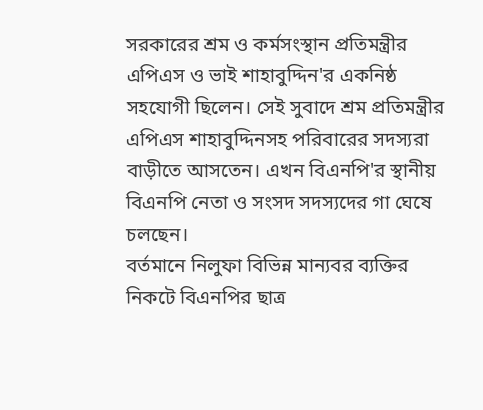সরকারের শ্রম ও কর্মসংস্থান প্রতিমন্ত্রীর এপিএস ও ভাই শাহাবুদ্দিন'র একনিষ্ঠ সহযোগী ছিলেন। সেই সুবাদে শ্রম প্রতিমন্ত্রীর এপিএস শাহাবুদ্দিনসহ পরিবারের সদস্যরা বাড়ীতে আসতেন। এখন বিএনপি'র স্থানীয় বিএনপি নেতা ও সংসদ সদস্যদের গা ঘেষে চলছেন।
বর্তমানে নিলুফা বিভিন্ন মান্যবর ব্যক্তির নিকটে বিএনপির ছাত্র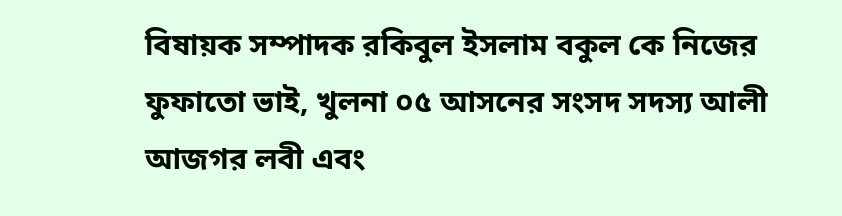বিষায়ক সম্পাদক রকিবুল ইসলাম বকুল কে নিজের ফুফাতো ভাই, খুলনা ০৫ আসনের সংসদ সদস্য আলী আজগর লবী এবং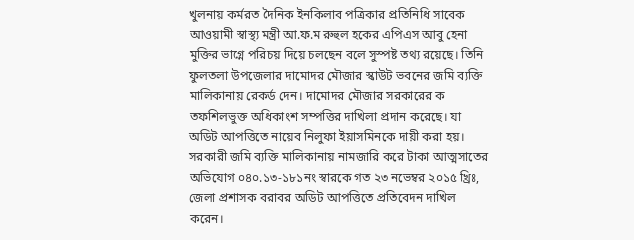খুলনায় কর্মরত দৈনিক ইনকিলাব পত্রিকার প্রতিনিধি সাবেক আওয়ামী স্বাস্থ্য মন্ত্রী আ.ফ.ম রুহুল হকের এপিএস আবু হেনা মুক্তির ভাগ্নে পরিচয় দিয়ে চলছেন বলে সুস্পষ্ট তথ্য রয়েছে। তিনি ফুলতলা উপজেলার দামোদর মৌজার স্কাউট ভবনের জমি ব্যক্তি মালিকানায় রেকর্ড দেন। দামোদর মৌজার সরকারের ক তফশিলভুক্ত অধিকাংশ সম্পত্তির দাখিলা প্রদান করেছে। যা অডিট আপত্তিতে নায়েব নিলুফা ইয়াসমিনকে দায়ী করা হয়। সরকারী জমি ব্যক্তি মালিকানায় নামজারি করে টাকা আত্মসাতের অভিযোগ ০৪০.১৩-১৮১নং স্বারকে গত ২৩ নভেম্বর ২০১৫ খ্রিঃ, জেলা প্রশাসক বরাবর অডিট আপত্তিতে প্রতিবেদন দাখিল করেন।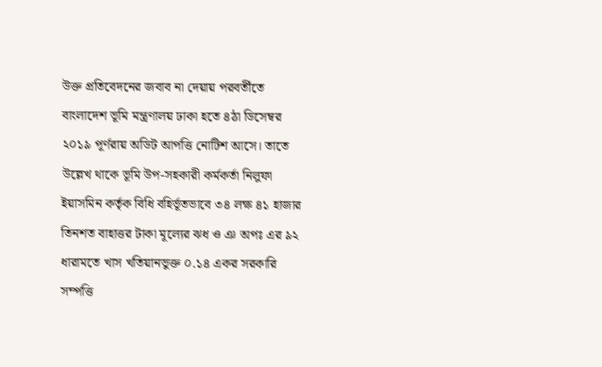উক্ত প্রতিবেদনের জবাব না দেয়ায় পরবর্তীতে বাংলাদেশ ভূমি মন্ত্রণালয় ঢাকা হতে ৪ঠা ডিসেম্বর ২০১৯ পূর্ণরায় অডিট আপত্তি নোটিশ আসে। তাতে উল্লেখ থাকে ভূমি উপ-সহকারী কর্মকর্তা নিলুফা ইয়াসমিন কর্তৃক বিধি বহির্ভূতভাবে ৩৪ লক্ষ ৪১ হাজার তিনশত বাহাত্তর টাকা মূল্যের ঝধ ও ঞ অপঃ এর ৯২ ধারামতে খাস খতিয়ানভুক্ত ০.১৪ একর সরকারি সম্পত্তি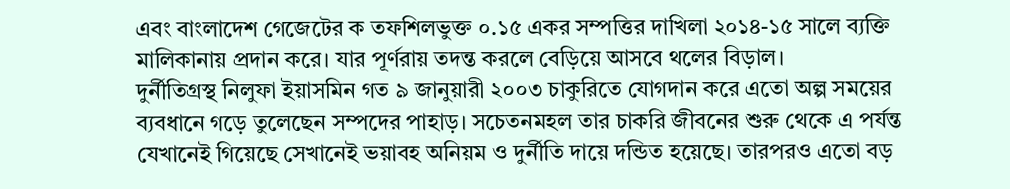এবং বাংলাদেশ গেজেটের ক তফশিলভুক্ত ০.১৫ একর সম্পত্তির দাখিলা ২০১৪-১৫ সালে ব্যক্তি মালিকানায় প্রদান করে। যার পূর্ণরায় তদন্ত করলে বেড়িয়ে আসবে থলের বিড়াল।
দুর্নীতিগ্রস্থ নিলুফা ইয়াসমিন গত ৯ জানুয়ারী ২০০৩ চাকুরিতে যোগদান করে এতো অল্প সময়ের ব্যবধানে গড়ে তুলেছেন সম্পদের পাহাড়। সচেতনমহল তার চাকরি জীবনের শুরু থেকে এ পর্যন্ত যেখানেই গিয়েছে সেখানেই ভয়াবহ অনিয়ম ও দুর্নীতি দায়ে দন্ডিত হয়েছে। তারপরও এতো বড়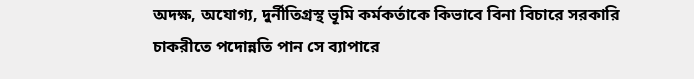অদক্ষ, অযোগ্য, দুর্নীতিগ্রস্থ ভূমি কর্মকর্তাকে কিভাবে বিনা বিচারে সরকারি চাকরীতে পদোন্নতি পান সে ব্যাপারে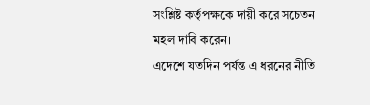সংশ্লিষ্ট কর্তৃপক্ষকে দায়ী করে সচেতন মহল দাবি করেন।
এদেশে যতদিন পর্যন্ত এ ধরনের নীতি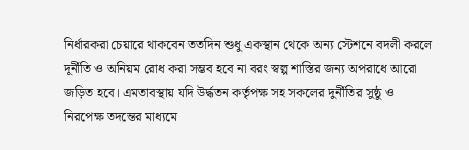নির্ধারকরা চেয়ারে থাকবেন ততদিন শুধু একস্থান থেকে অন্য স্টেশনে বদলী করলে দূর্নীতি ও অনিয়ম রোধ করা সম্ভব হবে না বরং স্বল্প শাস্তির জন্য অপরাধে আরো জড়িত হবে। এমতাবস্থায় যদি উর্দ্ধতন কর্তৃপক্ষ সহ সকলের দুর্নীতির সুষ্ঠু ও নিরপেক্ষ তদন্তের মাধ্যমে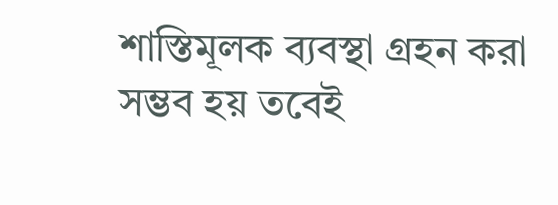শাস্তিমূলক ব্যবস্থা গ্রহন করা সম্ভব হয় তবেই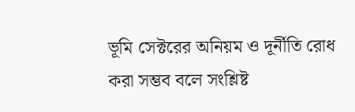ভূমি সেক্টরের অনিয়ম ও দূর্নীতি রোধ করা সম্ভব বলে সংশ্লিষ্ট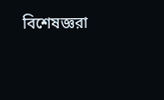বিশেষজ্ঞরা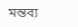মন্তব্য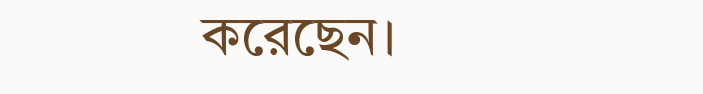করেছেন।